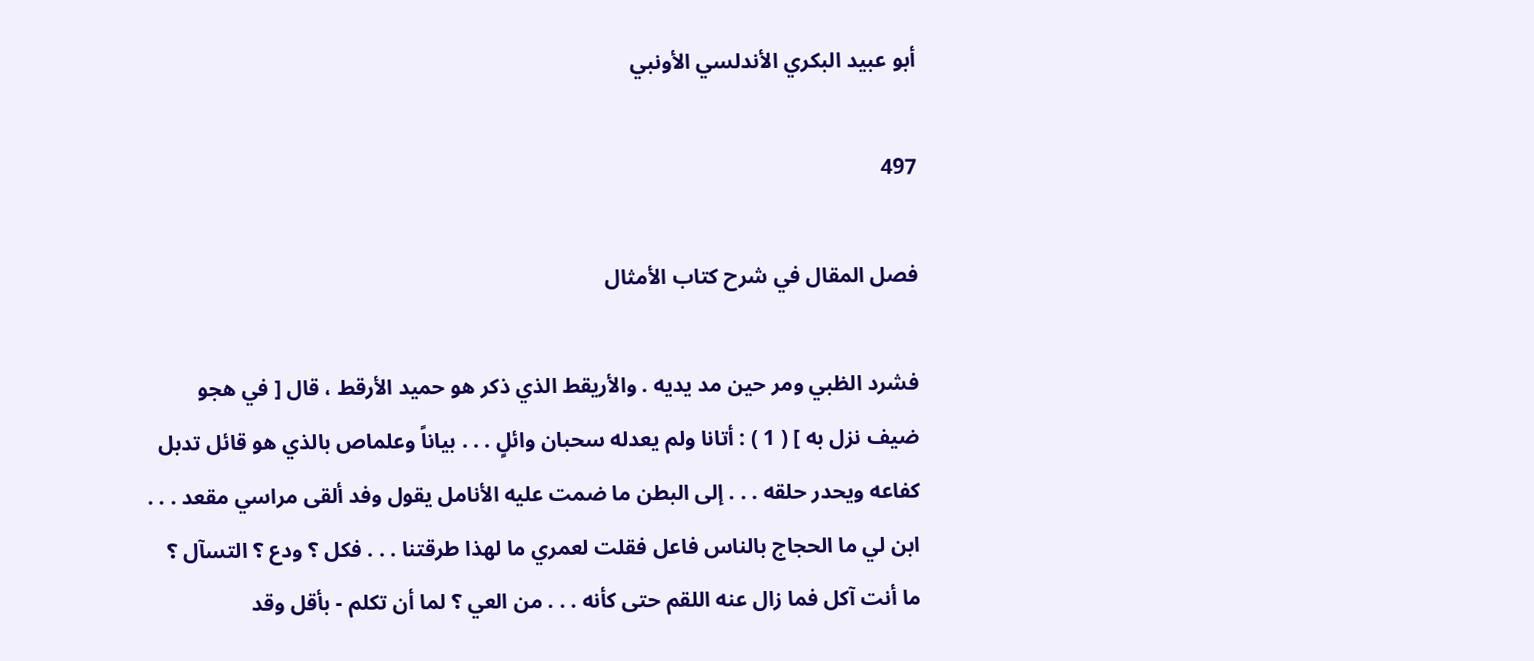أبو عبيد البكري الأندلسي الأونبي

497

فصل المقال في شرح كتاب الأمثال

فشرد الظبي ومر حين مد يديه . والأريقط الذي ذكر هو حميد الأرقط ، قال [ في هجو ضيف نزل به ] ( 1 ) : أتانا ولم يعدله سحبان وائلٍ . . . بياناً وعلماص بالذي هو قائل تدبل كفاعه ويحدر حلقه . . . إلى البطن ما ضمت عليه الأنامل يقول وفد ألقى مراسي مقعد . . . ابن لي ما الحجاج بالناس فاعل فقلت لعمري ما لهذا طرقتنا . . . فكل ؟ ودع ؟ التسآل ؟ ما أنت آكل فما زال عنه اللقم حتى كأنه . . . من العي ؟ لما أن تكلم - بأقل وقد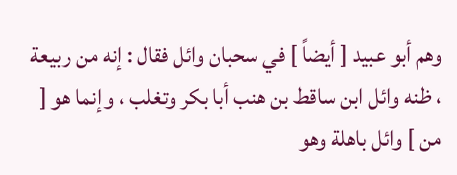وهم أبو عبيد [ أيضاً ] في سحبان وائل فقال : إنه من ربيعة ، ظنه وائل ابن ساقط بن هنب أبا بكر وتغلب ، وإنما هو [ من ] وائل باهلة وهو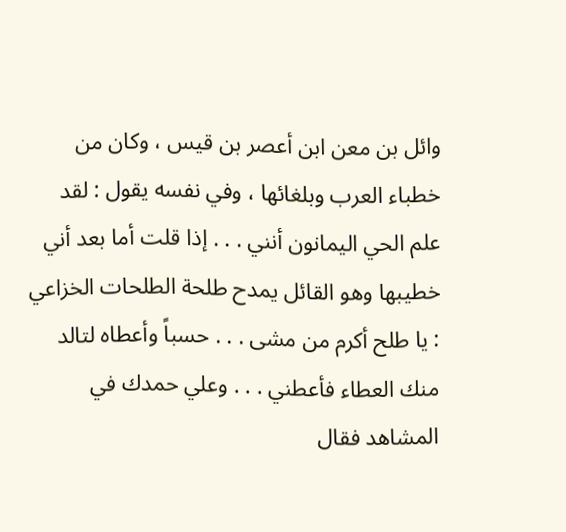وائل بن معن ابن أعصر بن قيس ، وكان من خطباء العرب وبلغائها ، وفي نفسه يقول : لقد علم الحي اليمانون أنني . . . إذا قلت أما بعد أني خطيبها وهو القائل يمدح طلحة الطلحات الخزاعي : يا طلح أكرم من مشى . . . حسباً وأعطاه لتالد منك العطاء فأعطني . . . وعلي حمدك في المشاهد فقال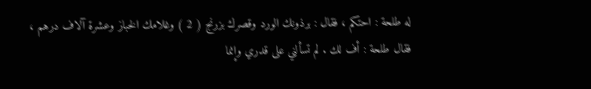له طلحة : احتكم ، فقال : برذونك الورد وقصرك بزرنج ( 2 ) وغلامك الخباز وعشرة آلاف درهم ، فقال طلحة : أف لك . لم تسألني على قدري وإنما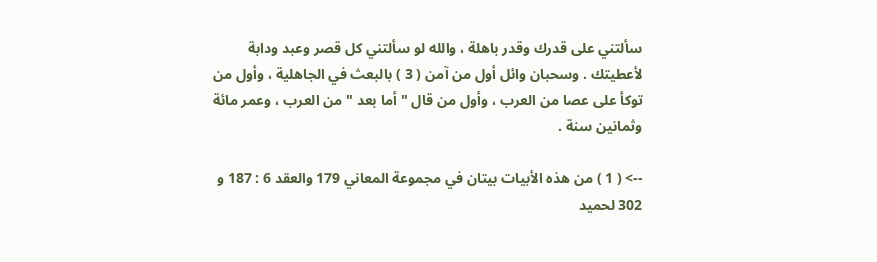سألتني على قدرك وقدر باهلة ، والله لو سألتني كل قصر وعبد ودابة لأعطيتك . وسحبان وائل أول من آمن ( 3 ) بالبعث في الجاهلية ، وأول من توكأ على عصا من العرب ، وأول من قال " أما بعد " من العرب ، وعمر مائة وثمانين سنة .

--> ( 1 ) من هذه الأبيات بيتان في مجموعة المعاني 179 والعقد 6 : 187 و 302 لحميد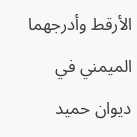الأرقط وأدرجهما الميمني في ديوان حميد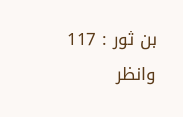بن ثور : 117 وانظر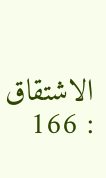الاشتقاق : 166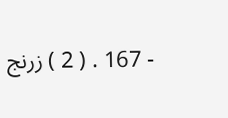- 167 . ( 2 ) زرنج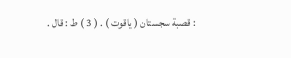: قصبة سجستان ( ياقوت ) . ( 3 ) ط : قال .